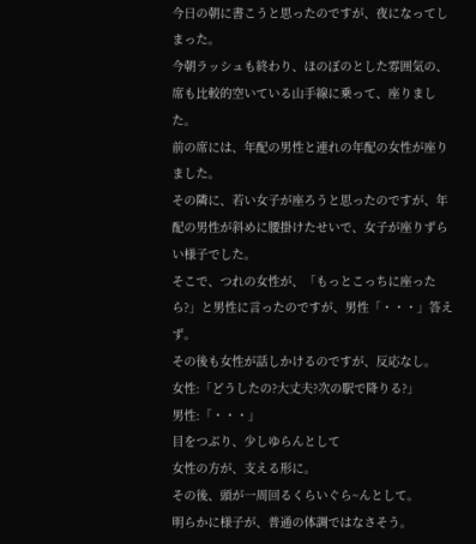今日の朝に書こうと思ったのですが、夜になってしまった。
今朝ラッシュも終わり、ほのぼのとした雰囲気の、席も比較的空いている山手線に乗って、座りました。
前の席には、年配の男性と連れの年配の女性が座りました。
その隣に、若い女子が座ろうと思ったのですが、年配の男性が斜めに腰掛けたせいで、女子が座りずらい様子でした。
そこで、つれの女性が、「もっとこっちに座ったら?」と男性に言ったのですが、男性「・・・」答えず。
その後も女性が話しかけるのですが、反応なし。
女性:「どうしたの?大丈夫?次の駅で降りる?」
男性:「・・・」
目をつぶり、少しゆらんとして
女性の方が、支える形に。
その後、頭が一周回るくらいぐら~んとして。
明らかに様子が、普通の体調ではなさそう。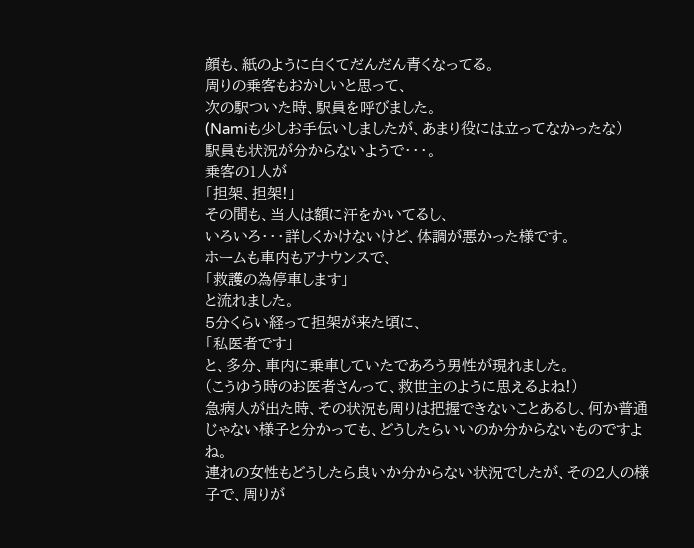顔も、紙のように白くてだんだん青くなってる。
周りの乗客もおかしいと思って、
次の駅ついた時、駅員を呼びました。
(Namiも少しお手伝いしましたが、あまり役には立ってなかったな)
駅員も状況が分からないようで・・・。
乗客の1人が
「担架、担架!」
その間も、当人は額に汗をかいてるし、
いろいろ・・・詳しくかけないけど、体調が悪かった様です。
ホームも車内もアナウンスで、
「救護の為停車します」
と流れました。
5分くらい経って担架が来た頃に、
「私医者です」
と、多分、車内に乗車していたであろう男性が現れました。
(こうゆう時のお医者さんって、救世主のように思えるよね!)
急病人が出た時、その状況も周りは把握できないことあるし、何か普通じゃない様子と分かっても、どうしたらいいのか分からないものですよね。
連れの女性もどうしたら良いか分からない状況でしたが、その2人の様子で、周りが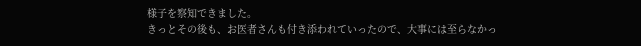様子を察知できました。
きっとその後も、お医者さんも付き添われていったので、大事には至らなかっ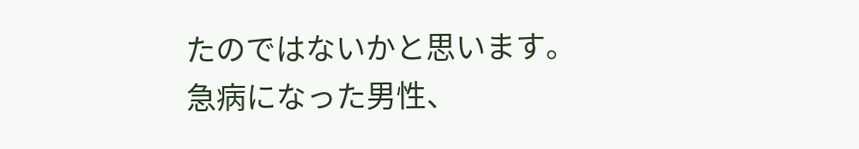たのではないかと思います。
急病になった男性、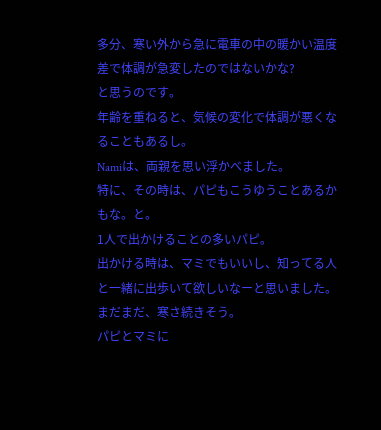多分、寒い外から急に電車の中の暖かい温度差で体調が急変したのではないかな?
と思うのです。
年齢を重ねると、気候の変化で体調が悪くなることもあるし。
Namiは、両親を思い浮かべました。
特に、その時は、パピもこうゆうことあるかもな。と。
1人で出かけることの多いパピ。
出かける時は、マミでもいいし、知ってる人と一緒に出歩いて欲しいなーと思いました。
まだまだ、寒さ続きそう。
パピとマミに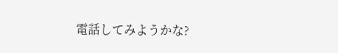電話してみようかな?